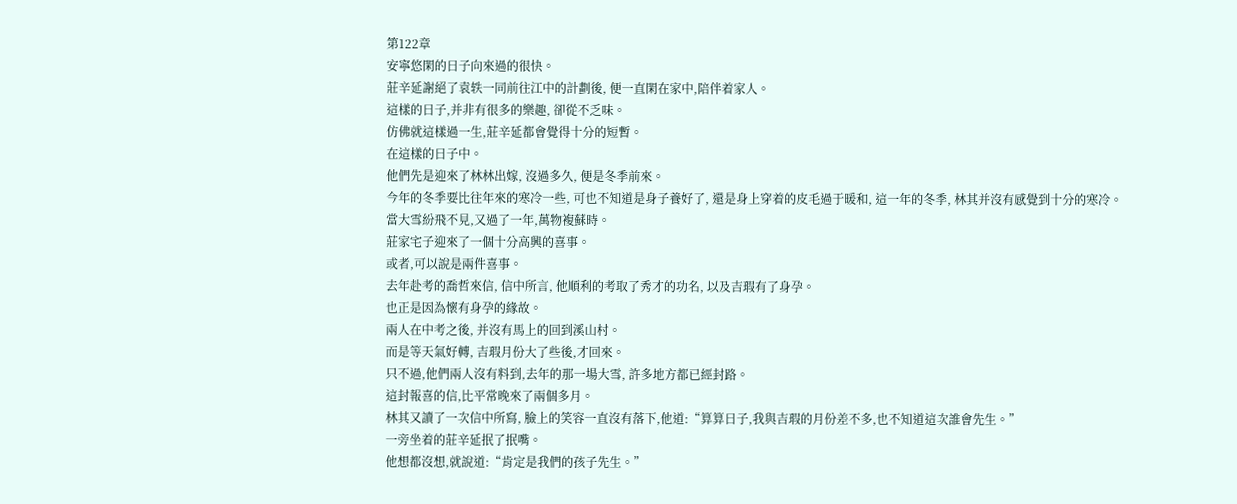第122章
安寧悠閑的日子向來過的很快。
莊辛延謝絕了袁轶一同前往江中的計劃後, 便一直閑在家中,陪伴着家人。
這樣的日子,并非有很多的樂趣, 卻從不乏味。
仿佛就這樣過一生,莊辛延都會覺得十分的短暫。
在這樣的日子中。
他們先是迎來了林林出嫁, 沒過多久, 便是冬季前來。
今年的冬季要比往年來的寒冷一些, 可也不知道是身子養好了, 還是身上穿着的皮毛過于暖和, 這一年的冬季, 林其并沒有感覺到十分的寒冷。
當大雪紛飛不見,又過了一年,萬物複蘇時。
莊家宅子迎來了一個十分高興的喜事。
或者,可以說是兩件喜事。
去年赴考的喬哲來信, 信中所言, 他順利的考取了秀才的功名, 以及吉瑕有了身孕。
也正是因為懷有身孕的緣故。
兩人在中考之後, 并沒有馬上的回到溪山村。
而是等天氣好轉, 吉瑕月份大了些後,才回來。
只不過,他們兩人沒有料到,去年的那一場大雪, 許多地方都已經封路。
這封報喜的信,比平常晚來了兩個多月。
林其又讀了一次信中所寫, 臉上的笑容一直沒有落下,他道:“算算日子,我與吉瑕的月份差不多,也不知道這次誰會先生。”
一旁坐着的莊辛延抿了抿嘴。
他想都沒想,就說道:“肯定是我們的孩子先生。”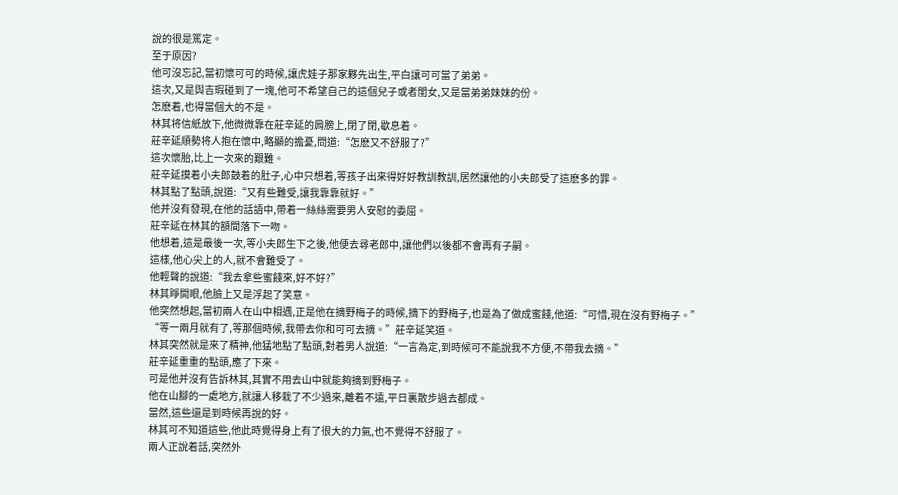說的很是篤定。
至于原因?
他可沒忘記,當初懷可可的時候,讓虎娃子那家夥先出生,平白讓可可當了弟弟。
這次,又是與吉瑕碰到了一塊,他可不希望自己的這個兒子或者閨女,又是當弟弟妹妹的份。
怎麽着,也得當個大的不是。
林其将信紙放下,他微微靠在莊辛延的肩膀上,閉了閉,歇息着。
莊辛延順勢将人抱在懷中,略顯的擔憂,問道:“怎麽又不舒服了?”
這次懷胎,比上一次來的艱難。
莊辛延摸着小夫郎鼓着的肚子,心中只想着,等孩子出來得好好教訓教訓,居然讓他的小夫郎受了這麽多的罪。
林其點了點頭,說道:“又有些難受,讓我靠靠就好。”
他并沒有發現,在他的話語中,帶着一絲絲需要男人安慰的委屈。
莊辛延在林其的額間落下一吻。
他想着,這是最後一次,等小夫郎生下之後,他便去尋老郎中,讓他們以後都不會再有子嗣。
這樣,他心尖上的人,就不會難受了。
他輕聲的說道:“我去拿些蜜餞來,好不好?”
林其睜開眼,他臉上又是浮起了笑意。
他突然想起,當初兩人在山中相遇,正是他在摘野梅子的時候,摘下的野梅子,也是為了做成蜜餞,他道:“可惜,現在沒有野梅子。”
“等一兩月就有了,等那個時候,我帶去你和可可去摘。”莊辛延笑道。
林其突然就是來了精神,他猛地點了點頭,對着男人說道:“一言為定,到時候可不能說我不方便,不帶我去摘。”
莊辛延重重的點頭,應了下來。
可是他并沒有告訴林其,其實不用去山中就能夠摘到野梅子。
他在山腳的一處地方,就讓人移栽了不少過來,離着不遠,平日裏散步過去都成。
當然,這些還是到時候再說的好。
林其可不知道這些,他此時覺得身上有了很大的力氣,也不覺得不舒服了。
兩人正說着話,突然外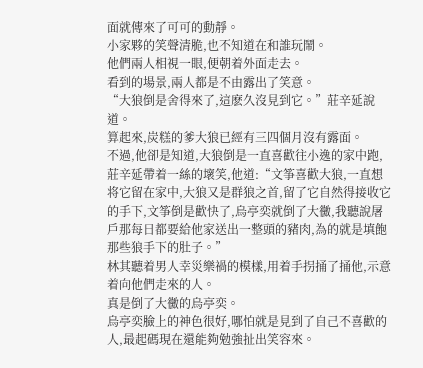面就傳來了可可的動靜。
小家夥的笑聲清脆,也不知道在和誰玩鬧。
他們兩人相視一眼,便朝着外面走去。
看到的場景,兩人都是不由露出了笑意。
“大狼倒是舍得來了,這麽久沒見到它。”莊辛延說道。
算起來,炭糕的爹大狼已經有三四個月沒有露面。
不過,他卻是知道,大狼倒是一直喜歡往小逸的家中跑,莊辛延帶着一絲的壞笑,他道:“文筝喜歡大狼,一直想将它留在家中,大狼又是群狼之首,留了它自然得接收它的手下,文筝倒是歡快了,烏亭奕就倒了大黴,我聽說屠戶那每日都要給他家送出一整頭的豬肉,為的就是填飽那些狼手下的肚子。”
林其聽着男人幸災樂禍的模樣,用着手拐捅了捅他,示意着向他們走來的人。
真是倒了大黴的烏亭奕。
烏亭奕臉上的神色很好,哪怕就是見到了自己不喜歡的人,最起碼現在還能夠勉強扯出笑容來。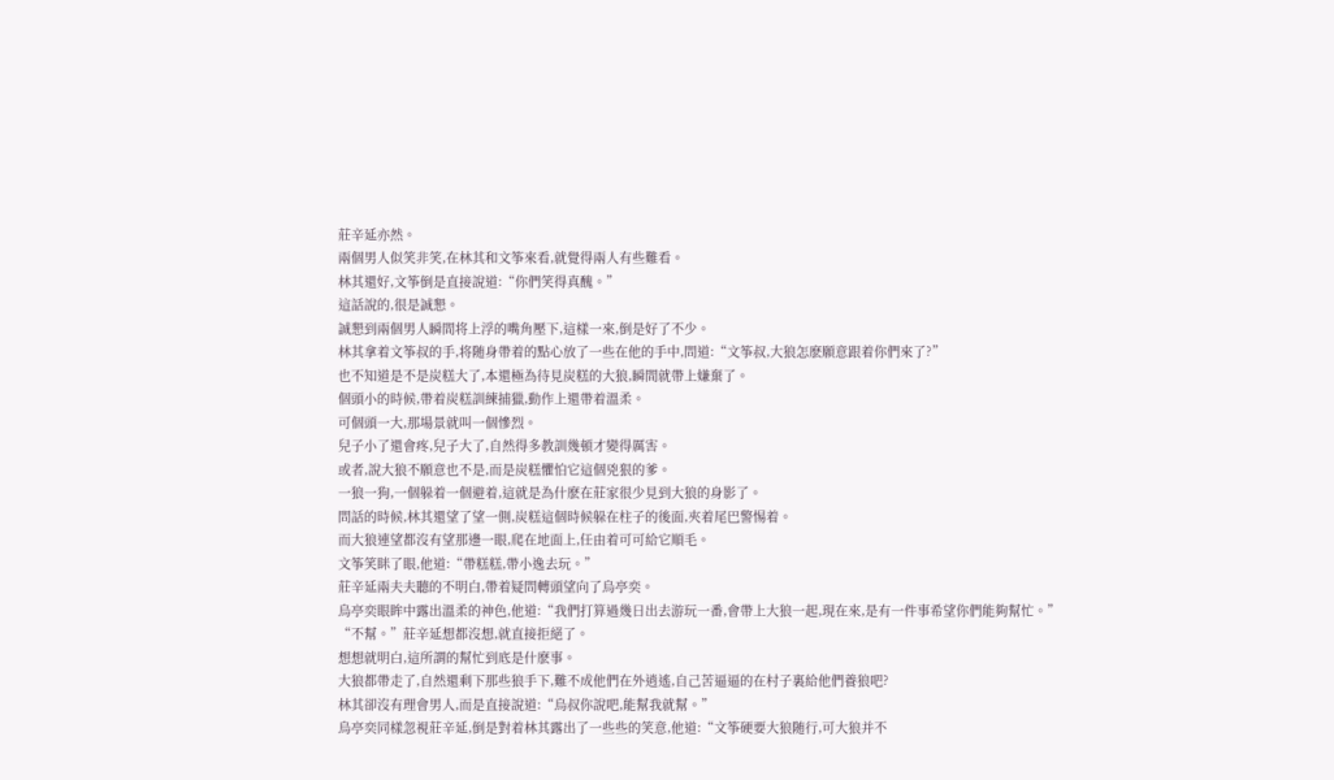莊辛延亦然。
兩個男人似笑非笑,在林其和文筝來看,就覺得兩人有些難看。
林其還好,文筝倒是直接說道:“你們笑得真醜。”
這話說的,很是誠懇。
誠懇到兩個男人瞬間将上浮的嘴角壓下,這樣一來,倒是好了不少。
林其拿着文筝叔的手,将随身帶着的點心放了一些在他的手中,問道:“文筝叔,大狼怎麽願意跟着你們來了?”
也不知道是不是炭糕大了,本還極為待見炭糕的大狼,瞬間就帶上嫌棄了。
個頭小的時候,帶着炭糕訓練捕獵,動作上還帶着溫柔。
可個頭一大,那場景就叫一個慘烈。
兒子小了還會疼,兒子大了,自然得多教訓幾頓才變得厲害。
或者,說大狼不願意也不是,而是炭糕懼怕它這個兇狠的爹。
一狼一狗,一個躲着一個避着,這就是為什麽在莊家很少見到大狼的身影了。
問話的時候,林其還望了望一側,炭糕這個時候躲在柱子的後面,夾着尾巴警惕着。
而大狼連望都沒有望那邊一眼,爬在地面上,任由着可可給它順毛。
文筝笑眯了眼,他道:“帶糕糕,帶小逸去玩。”
莊辛延兩夫夫聽的不明白,帶着疑問轉頭望向了烏亭奕。
烏亭奕眼眸中露出溫柔的神色,他道:“我們打算過幾日出去游玩一番,會帶上大狼一起,現在來,是有一件事希望你們能夠幫忙。”
“不幫。”莊辛延想都沒想,就直接拒絕了。
想想就明白,這所謂的幫忙到底是什麽事。
大狼都帶走了,自然還剩下那些狼手下,難不成他們在外逍遙,自己苦逼逼的在村子裏給他們養狼吧?
林其卻沒有理會男人,而是直接說道:“烏叔你說吧,能幫我就幫。”
烏亭奕同樣忽視莊辛延,倒是對着林其露出了一些些的笑意,他道:“文筝硬要大狼随行,可大狼并不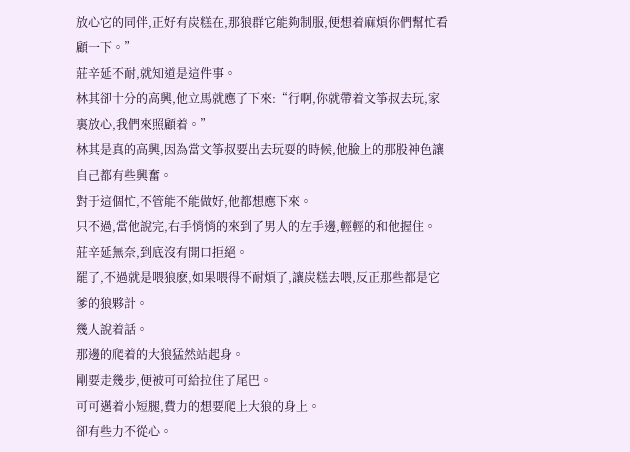放心它的同伴,正好有炭糕在,那狼群它能夠制服,便想着麻煩你們幫忙看顧一下。”
莊辛延不耐,就知道是這件事。
林其卻十分的高興,他立馬就應了下來:“行啊,你就帶着文筝叔去玩,家裏放心,我們來照顧着。”
林其是真的高興,因為當文筝叔要出去玩耍的時候,他臉上的那股神色讓自己都有些興奮。
對于這個忙,不管能不能做好,他都想應下來。
只不過,當他說完,右手悄悄的來到了男人的左手邊,輕輕的和他握住。
莊辛延無奈,到底沒有開口拒絕。
罷了,不過就是喂狼麽,如果喂得不耐煩了,讓炭糕去喂,反正那些都是它爹的狼夥計。
幾人說着話。
那邊的爬着的大狼猛然站起身。
剛要走幾步,便被可可給拉住了尾巴。
可可邁着小短腿,費力的想要爬上大狼的身上。
卻有些力不從心。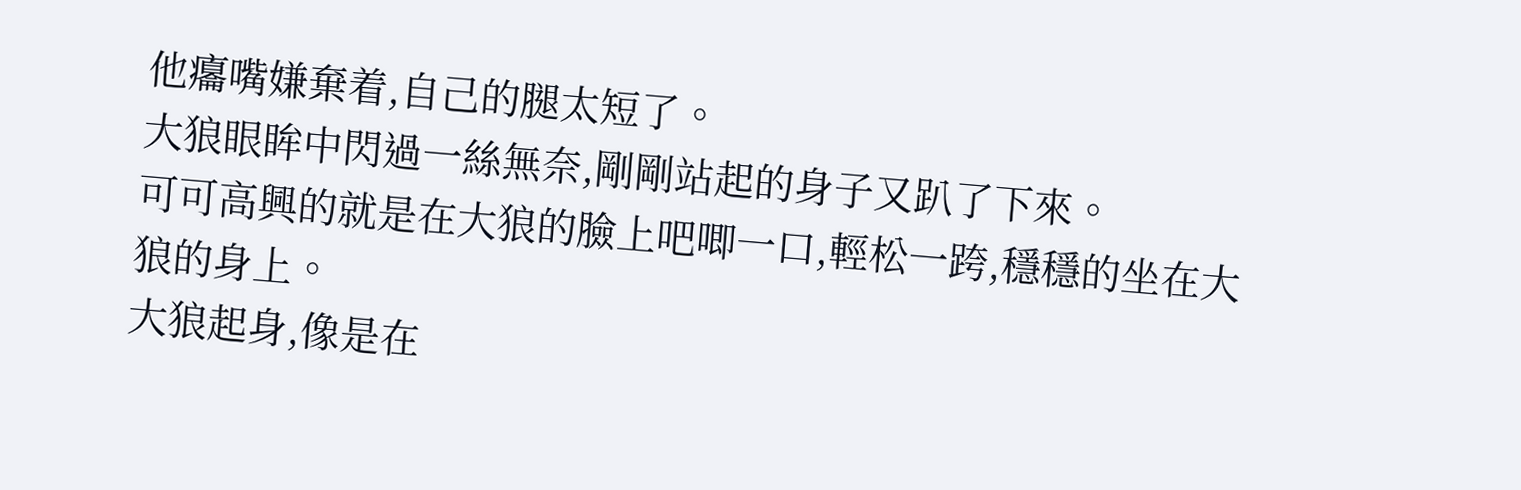他癟嘴嫌棄着,自己的腿太短了。
大狼眼眸中閃過一絲無奈,剛剛站起的身子又趴了下來。
可可高興的就是在大狼的臉上吧唧一口,輕松一跨,穩穩的坐在大狼的身上。
大狼起身,像是在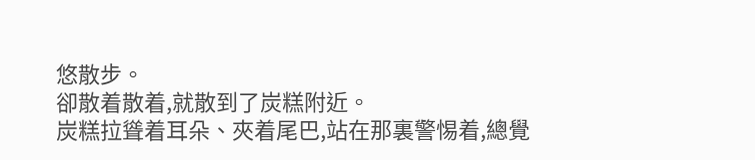悠散步。
卻散着散着,就散到了炭糕附近。
炭糕拉聳着耳朵、夾着尾巴,站在那裏警惕着,總覺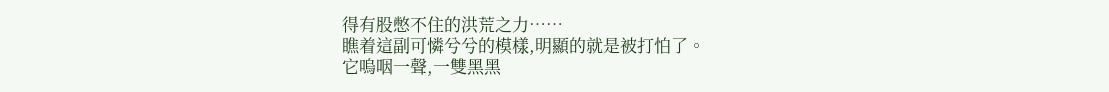得有股憋不住的洪荒之力……
瞧着這副可憐兮兮的模樣,明顯的就是被打怕了。
它嗚咽一聲,一雙黑黑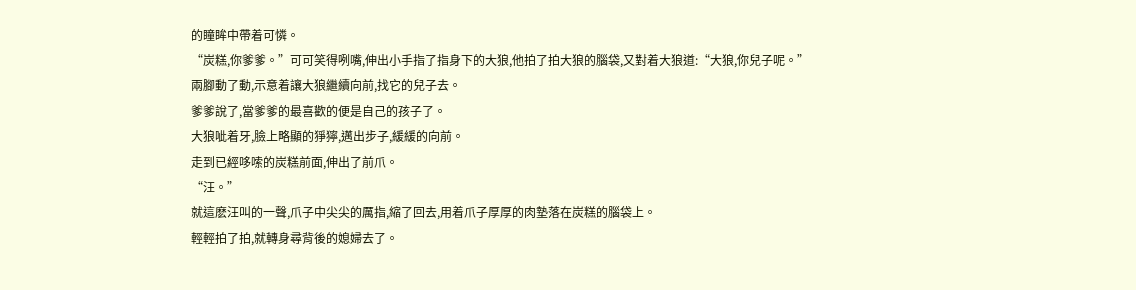的瞳眸中帶着可憐。
“炭糕,你爹爹。”可可笑得咧嘴,伸出小手指了指身下的大狼,他拍了拍大狼的腦袋,又對着大狼道:“大狼,你兒子呢。”
兩腳動了動,示意着讓大狼繼續向前,找它的兒子去。
爹爹說了,當爹爹的最喜歡的便是自己的孩子了。
大狼呲着牙,臉上略顯的猙獰,邁出步子,緩緩的向前。
走到已經哆嗦的炭糕前面,伸出了前爪。
“汪。”
就這麽汪叫的一聲,爪子中尖尖的厲指,縮了回去,用着爪子厚厚的肉墊落在炭糕的腦袋上。
輕輕拍了拍,就轉身尋背後的媳婦去了。